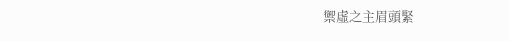禦虛之主眉頭緊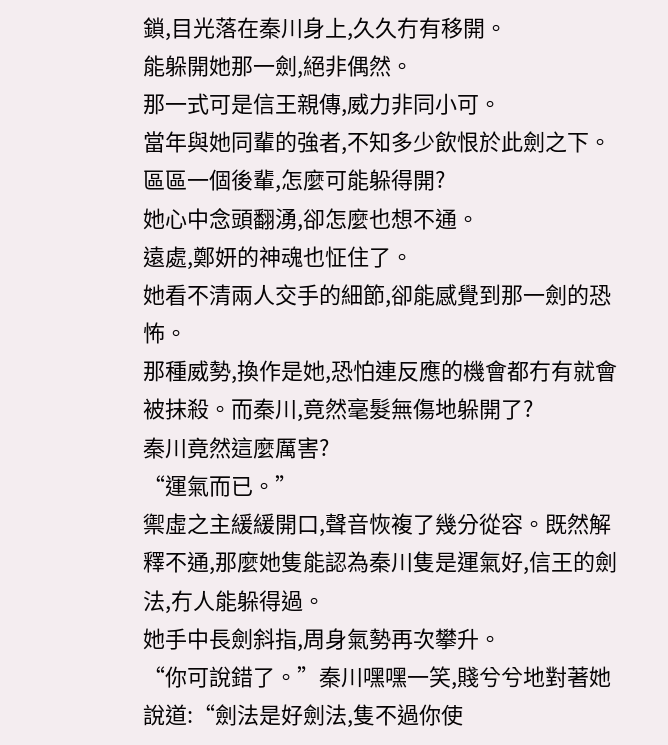鎖,目光落在秦川身上,久久冇有移開。
能躲開她那一劍,絕非偶然。
那一式可是信王親傳,威力非同小可。
當年與她同輩的強者,不知多少飲恨於此劍之下。區區一個後輩,怎麼可能躲得開?
她心中念頭翻湧,卻怎麼也想不通。
遠處,鄭妍的神魂也怔住了。
她看不清兩人交手的細節,卻能感覺到那一劍的恐怖。
那種威勢,換作是她,恐怕連反應的機會都冇有就會被抹殺。而秦川,竟然毫髮無傷地躲開了?
秦川竟然這麼厲害?
“運氣而已。”
禦虛之主緩緩開口,聲音恢複了幾分從容。既然解釋不通,那麼她隻能認為秦川隻是運氣好,信王的劍法,冇人能躲得過。
她手中長劍斜指,周身氣勢再次攀升。
“你可說錯了。”秦川嘿嘿一笑,賤兮兮地對著她說道:“劍法是好劍法,隻不過你使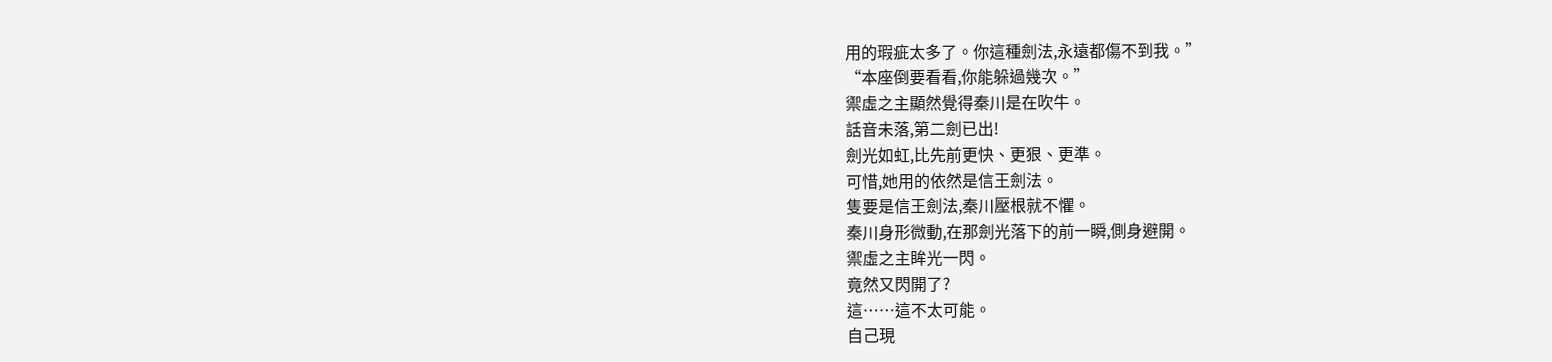用的瑕疵太多了。你這種劍法,永遠都傷不到我。”
“本座倒要看看,你能躲過幾次。”
禦虛之主顯然覺得秦川是在吹牛。
話音未落,第二劍已出!
劍光如虹,比先前更快、更狠、更準。
可惜,她用的依然是信王劍法。
隻要是信王劍法,秦川壓根就不懼。
秦川身形微動,在那劍光落下的前一瞬,側身避開。
禦虛之主眸光一閃。
竟然又閃開了?
這……這不太可能。
自己現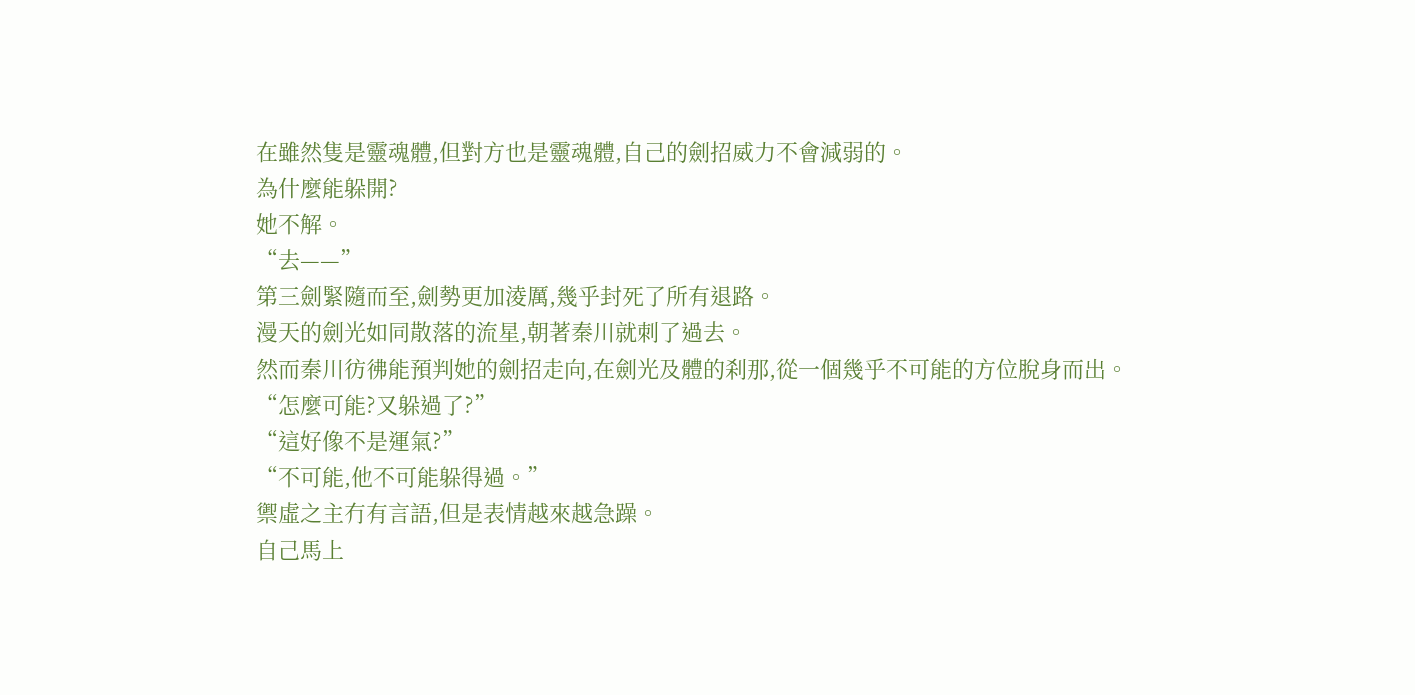在雖然隻是靈魂體,但對方也是靈魂體,自己的劍招威力不會減弱的。
為什麼能躲開?
她不解。
“去——”
第三劍緊隨而至,劍勢更加淩厲,幾乎封死了所有退路。
漫天的劍光如同散落的流星,朝著秦川就刺了過去。
然而秦川彷彿能預判她的劍招走向,在劍光及體的刹那,從一個幾乎不可能的方位脫身而出。
“怎麼可能?又躲過了?”
“這好像不是運氣?”
“不可能,他不可能躲得過。”
禦虛之主冇有言語,但是表情越來越急躁。
自己馬上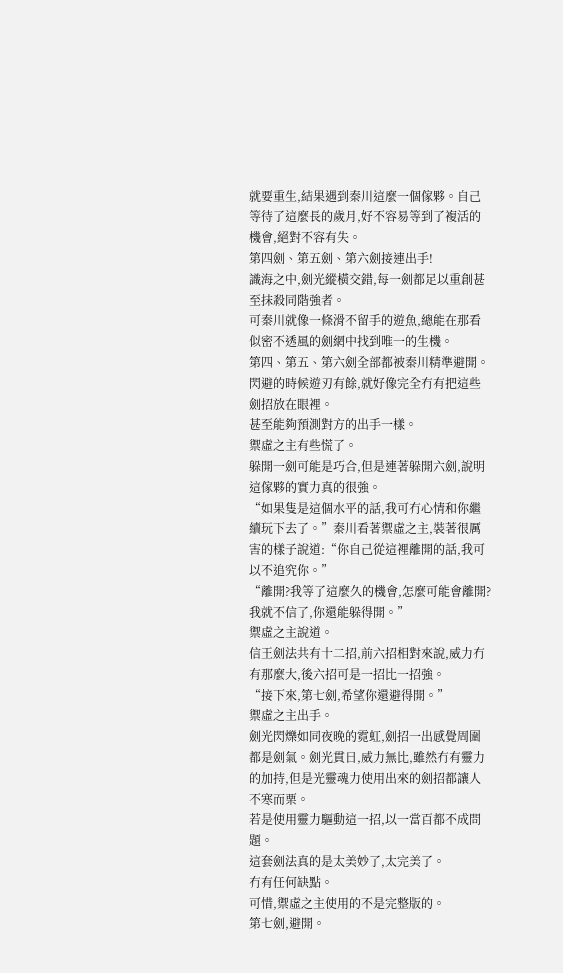就要重生,結果遇到秦川這麼一個傢夥。自己等待了這麼長的歲月,好不容易等到了複活的機會,絕對不容有失。
第四劍、第五劍、第六劍接連出手!
識海之中,劍光縱橫交錯,每一劍都足以重創甚至抹殺同階強者。
可秦川就像一條滑不留手的遊魚,總能在那看似密不透風的劍網中找到唯一的生機。
第四、第五、第六劍全部都被秦川精準避開。
閃避的時候遊刃有餘,就好像完全冇有把這些劍招放在眼裡。
甚至能夠預測對方的出手一樣。
禦虛之主有些慌了。
躲開一劍可能是巧合,但是連著躲開六劍,說明這傢夥的實力真的很強。
“如果隻是這個水平的話,我可冇心情和你繼續玩下去了。”秦川看著禦虛之主,裝著很厲害的樣子說道:“你自己從這裡離開的話,我可以不追究你。”
“離開?我等了這麼久的機會,怎麼可能會離開?我就不信了,你還能躲得開。”
禦虛之主說道。
信王劍法共有十二招,前六招相對來說,威力冇有那麼大,後六招可是一招比一招強。
“接下來,第七劍,希望你還避得開。”
禦虛之主出手。
劍光閃爍如同夜晚的霓虹,劍招一出感覺周圍都是劍氣。劍光貫日,威力無比,雖然冇有靈力的加持,但是光靈魂力使用出來的劍招都讓人不寒而栗。
若是使用靈力驅動這一招,以一當百都不成問題。
這套劍法真的是太美妙了,太完美了。
冇有任何缺點。
可惜,禦虛之主使用的不是完整版的。
第七劍,避開。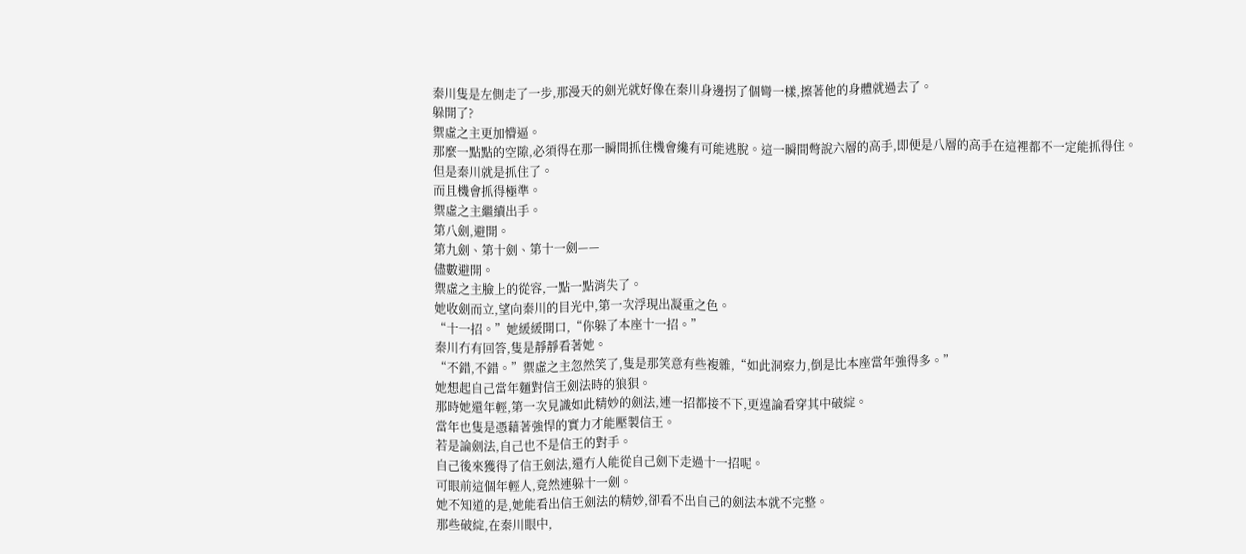秦川隻是左側走了一步,那漫天的劍光就好像在秦川身邊拐了個彎一樣,擦著他的身體就過去了。
躲開了?
禦虛之主更加懵逼。
那麼一點點的空隙,必須得在那一瞬間抓住機會纔有可能逃脫。這一瞬間彆說六層的高手,即便是八層的高手在這裡都不一定能抓得住。
但是秦川就是抓住了。
而且機會抓得極準。
禦虛之主繼續出手。
第八劍,避開。
第九劍、第十劍、第十一劍——
儘數避開。
禦虛之主臉上的從容,一點一點消失了。
她收劍而立,望向秦川的目光中,第一次浮現出凝重之色。
“十一招。”她緩緩開口,“你躲了本座十一招。”
秦川冇有回答,隻是靜靜看著她。
“不錯,不錯。”禦虛之主忽然笑了,隻是那笑意有些複雜,“如此洞察力,倒是比本座當年強得多。”
她想起自己當年麵對信王劍法時的狼狽。
那時她還年輕,第一次見識如此精妙的劍法,連一招都接不下,更遑論看穿其中破綻。
當年也隻是憑藉著強悍的實力才能壓製信王。
若是論劍法,自己也不是信王的對手。
自己後來獲得了信王劍法,還冇人能從自己劍下走過十一招呢。
可眼前這個年輕人,竟然連躲十一劍。
她不知道的是,她能看出信王劍法的精妙,卻看不出自己的劍法本就不完整。
那些破綻,在秦川眼中,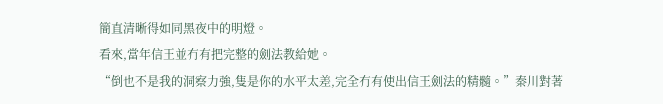簡直清晰得如同黑夜中的明燈。
看來,當年信王並冇有把完整的劍法教給她。
“倒也不是我的洞察力強,隻是你的水平太差,完全冇有使出信王劍法的精髓。”秦川對著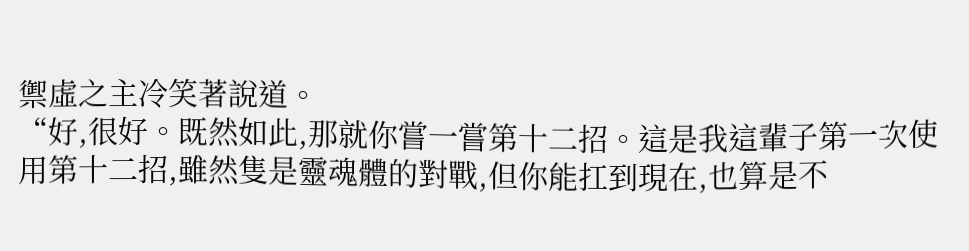禦虛之主冷笑著說道。
“好,很好。既然如此,那就你嘗一嘗第十二招。這是我這輩子第一次使用第十二招,雖然隻是靈魂體的對戰,但你能扛到現在,也算是不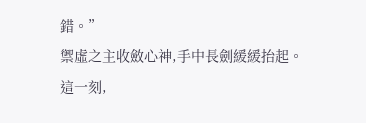錯。”
禦虛之主收斂心神,手中長劍緩緩抬起。
這一刻,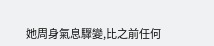她周身氣息驟變,比之前任何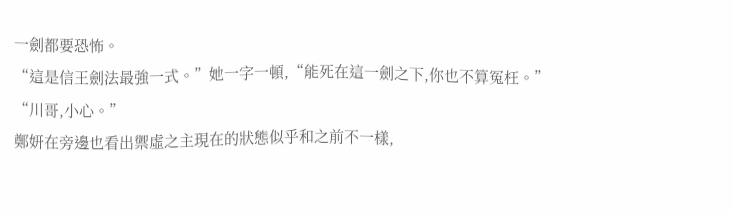一劍都要恐怖。
“這是信王劍法最強一式。”她一字一頓,“能死在這一劍之下,你也不算冤枉。”
“川哥,小心。”
鄭妍在旁邊也看出禦虛之主現在的狀態似乎和之前不一樣,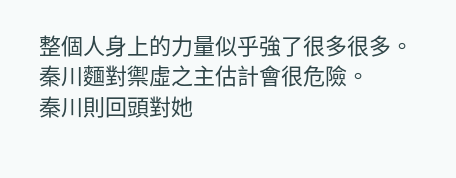整個人身上的力量似乎強了很多很多。
秦川麵對禦虛之主估計會很危險。
秦川則回頭對她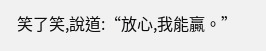笑了笑,說道:“放心,我能贏。”